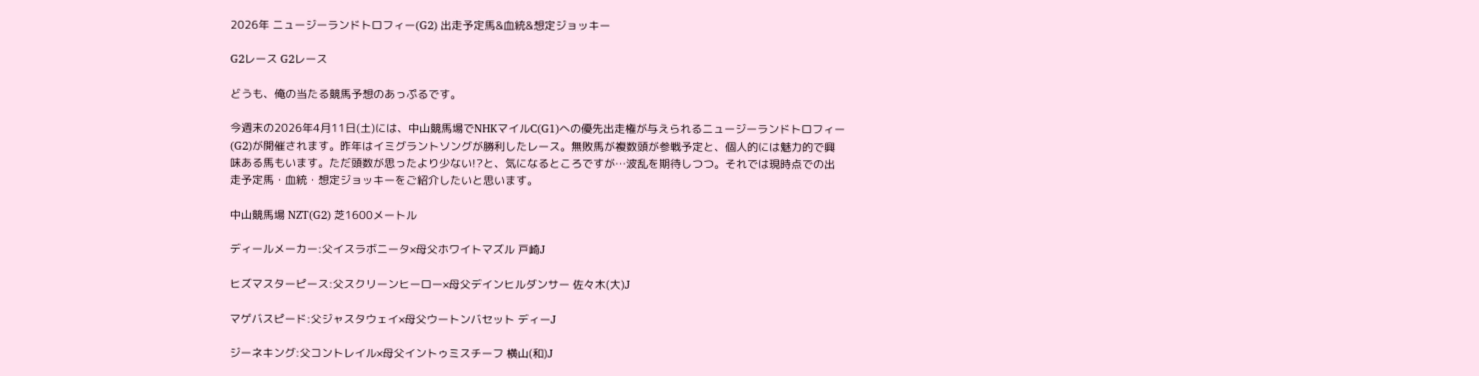2026年 ニュージーランドトロフィー(G2) 出走予定馬&血統&想定ジョッキー

G2レース G2レース

どうも、俺の当たる競馬予想のあっぷるです。

今週末の2026年4月11日(土)には、中山競馬場でNHKマイルC(G1)への優先出走権が与えられるニュージーランドトロフィー(G2)が開催されます。昨年はイミグラントソングが勝利したレース。無敗馬が複数頭が参戦予定と、個人的には魅力的で興味ある馬もいます。ただ頭数が思ったより少ない!?と、気になるところですが…波乱を期待しつつ。それでは現時点での出走予定馬・血統・想定ジョッキーをご紹介したいと思います。

中山競馬場 NZT(G2) 芝1600メートル

ディールメーカー:父イスラボニータ×母父ホワイトマズル 戸崎J

ヒズマスターピース:父スクリーンヒーロー×母父デインヒルダンサー 佐々木(大)J

マゲバスピード:父ジャスタウェイ×母父ウートンバセット ディーJ

ジーネキング:父コントレイル×母父イントゥミスチーフ 横山(和)J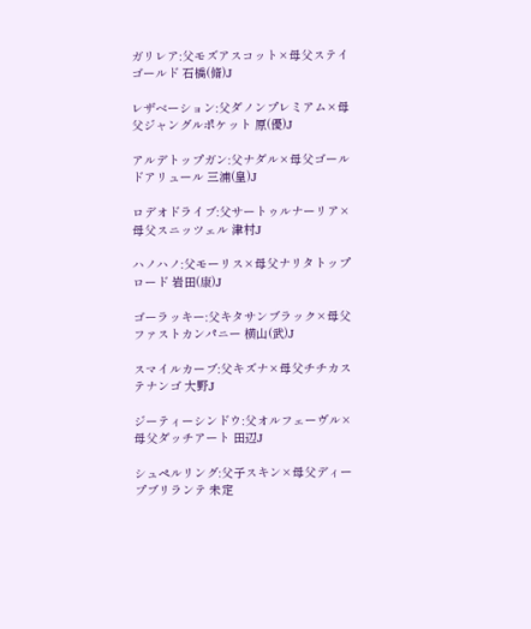ガリレア:父モズアスコット×母父ステイゴールド 石橋(脩)J

レザベーション:父ダノンプレミアム×母父ジャングルポケット 原(優)J

アルデトップガン:父ナダル×母父ゴールドアリュール 三浦(皇)J

ロデオドライブ:父サートゥルナーリア×母父スニッツェル 津村J

ハノハノ:父モーリス×母父ナリタトップロード 岩田(康)J

ゴーラッキー:父キタサンブラック×母父ファストカンパニー 横山(武)J

スマイルカーブ:父キズナ×母父チチカステナンゴ 大野J

ジーティーシンドウ:父オルフェーヴル×母父ダッチアート 田辺J

シュペルリング:父子スキン×母父ディープブリランテ 未定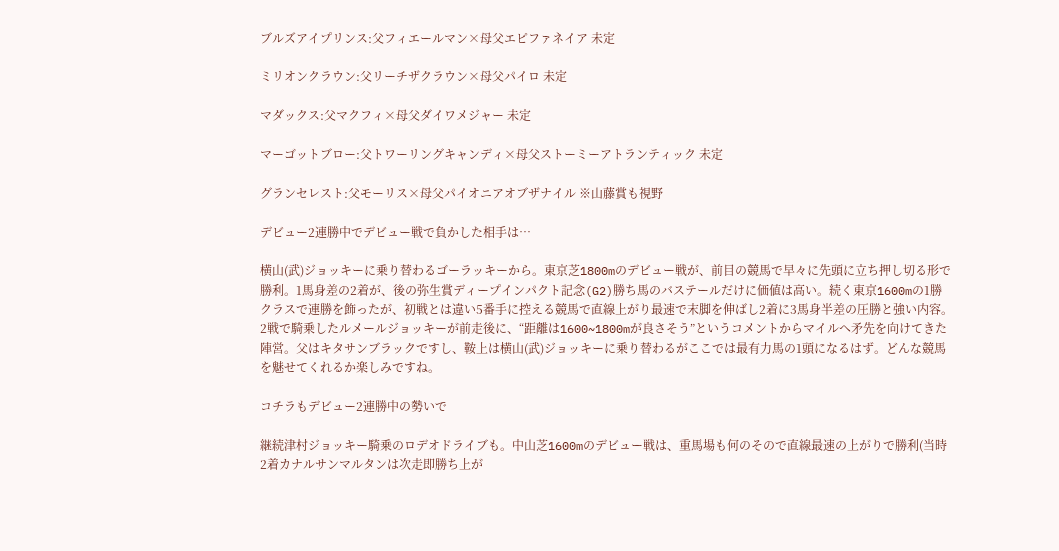ブルズアイプリンス:父フィエールマン×母父エピファネイア 未定

ミリオンクラウン:父リーチザクラウン×母父パイロ 未定

マダックス:父マクフィ×母父ダイワメジャー 未定

マーゴットブロー:父トワーリングキャンディ×母父ストーミーアトランティック 未定

グランセレスト:父モーリス×母父パイオニアオブザナイル ※山藤賞も視野

デビュー2連勝中でデビュー戦で負かした相手は…

横山(武)ジョッキーに乗り替わるゴーラッキーから。東京芝1800mのデビュー戦が、前目の競馬で早々に先頭に立ち押し切る形で勝利。1馬身差の2着が、後の弥生賞ディープインパクト記念(G2)勝ち馬のバステールだけに価値は高い。続く東京1600mの1勝クラスで連勝を飾ったが、初戦とは違い5番手に控える競馬で直線上がり最速で末脚を伸ばし2着に3馬身半差の圧勝と強い内容。2戦で騎乗したルメールジョッキーが前走後に、“距離は1600~1800mが良さそう”というコメントからマイルへ矛先を向けてきた陣営。父はキタサンブラックですし、鞍上は横山(武)ジョッキーに乗り替わるがここでは最有力馬の1頭になるはず。どんな競馬を魅せてくれるか楽しみですね。

コチラもデビュー2連勝中の勢いで

継続津村ジョッキー騎乗のロデオドライブも。中山芝1600mのデビュー戦は、重馬場も何のそので直線最速の上がりで勝利(当時2着カナルサンマルタンは次走即勝ち上が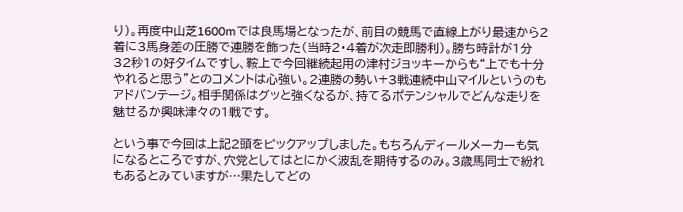り)。再度中山芝1600mでは良馬場となったが、前目の競馬で直線上がり最速から2着に3馬身差の圧勝で連勝を飾った(当時2・4着が次走即勝利)。勝ち時計が1分32秒1の好タイムですし、鞍上で今回継続起用の津村ジョッキーからも“上でも十分やれると思う”とのコメントは心強い。2連勝の勢い+3戦連続中山マイルというのもアドバンテージ。相手関係はグッと強くなるが、持てるポテンシャルでどんな走りを魅せるか興味津々の1戦です。

という事で今回は上記2頭をピックアップしました。もちろんディールメーカーも気になるところですが、穴党としてはとにかく波乱を期待するのみ。3歳馬同士で紛れもあるとみていますが…果たしてどの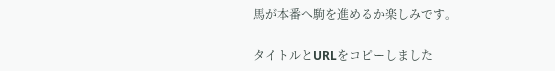馬が本番へ駒を進めるか楽しみです。

タイトルとURLをコピーしました